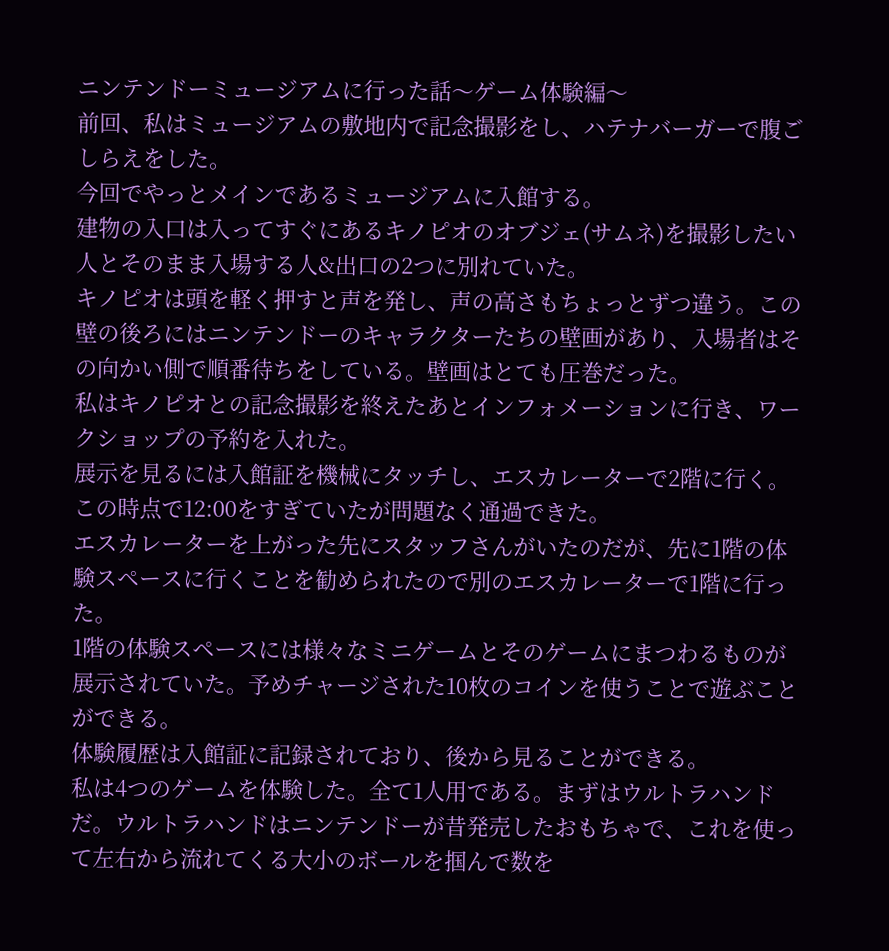ニンテンドーミュージアムに行った話〜ゲーム体験編〜
前回、私はミュージアムの敷地内で記念撮影をし、ハテナバーガーで腹ごしらえをした。
今回でやっとメインであるミュージアムに入館する。
建物の入口は入ってすぐにあるキノピオのオブジェ(サムネ)を撮影したい人とそのまま入場する人&出口の2つに別れていた。
キノピオは頭を軽く押すと声を発し、声の高さもちょっとずつ違う。この壁の後ろにはニンテンドーのキャラクターたちの壁画があり、入場者はその向かい側で順番待ちをしている。壁画はとても圧巻だった。
私はキノピオとの記念撮影を終えたあとインフォメーションに行き、ワークショップの予約を入れた。
展示を見るには入館証を機械にタッチし、エスカレーターで2階に行く。
この時点で12:00をすぎていたが問題なく通過できた。
エスカレーターを上がった先にスタッフさんがいたのだが、先に1階の体験スペースに行くことを勧められたので別のエスカレーターで1階に行った。
1階の体験スペースには様々なミニゲームとそのゲームにまつわるものが展示されていた。予めチャージされた10枚のコインを使うことで遊ぶことができる。
体験履歴は入館証に記録されており、後から見ることができる。
私は4つのゲームを体験した。全て1人用である。まずはウルトラハンドだ。ウルトラハンドはニンテンドーが昔発売したおもちゃで、これを使って左右から流れてくる大小のボールを掴んで数を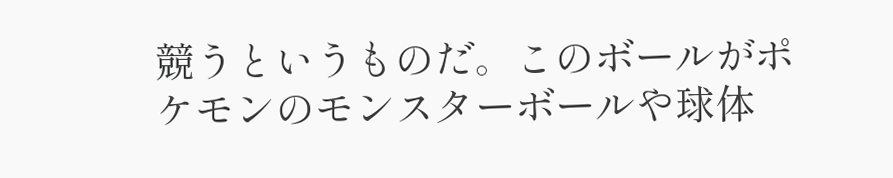競うというものだ。このボールがポケモンのモンスターボールや球体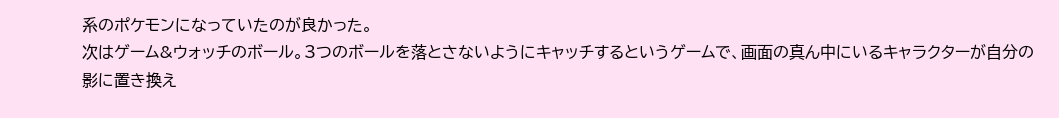系のポケモンになっていたのが良かった。
次はゲーム&ウォッチのボール。3つのボールを落とさないようにキャッチするというゲームで、画面の真ん中にいるキャラクターが自分の影に置き換え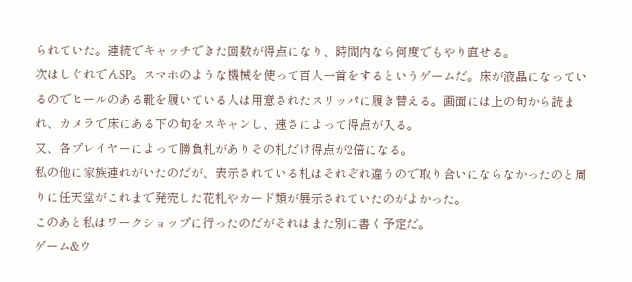られていた。連続でキャッチできた回数が得点になり、時間内なら何度でもやり直せる。
次はしぐれでんSP。スマホのような機械を使って百人一首をするというゲームだ。床が液晶になっているのでヒールのある靴を履いている人は用意されたスリッパに履き替える。画面には上の句から読まれ、カメラで床にある下の句をスキャンし、速さによって得点が入る。
又、各プレイヤーによって勝負札がありその札だけ得点が2倍になる。
私の他に家族連れがいたのだが、表示されている札はそれぞれ違うので取り合いにならなかったのと周りに任天堂がこれまで発売した花札やカード類が展示されていたのがよかった。
このあと私はワークショップに行ったのだがそれはまた別に書く予定だ。
ゲーム&ウ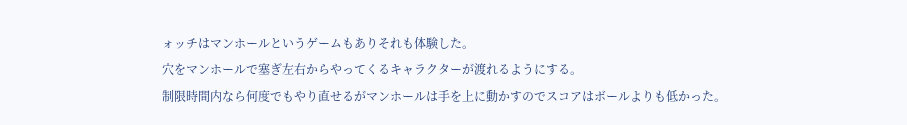ォッチはマンホールというゲームもありそれも体験した。
穴をマンホールで塞ぎ左右からやってくるキャラクターが渡れるようにする。
制限時間内なら何度でもやり直せるがマンホールは手を上に動かすのでスコアはボールよりも低かった。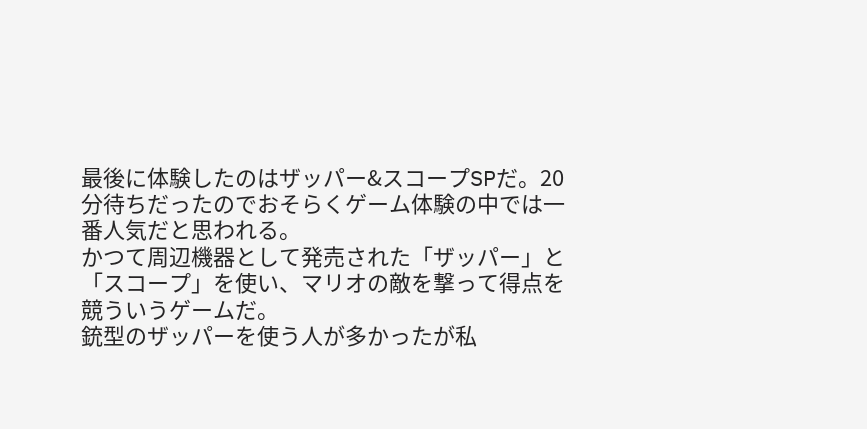最後に体験したのはザッパー&スコープSPだ。20分待ちだったのでおそらくゲーム体験の中では一番人気だと思われる。
かつて周辺機器として発売された「ザッパー」と「スコープ」を使い、マリオの敵を撃って得点を競ういうゲームだ。
銃型のザッパーを使う人が多かったが私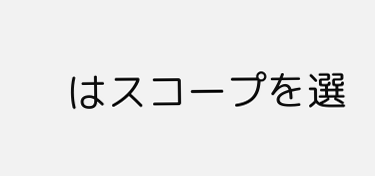はスコープを選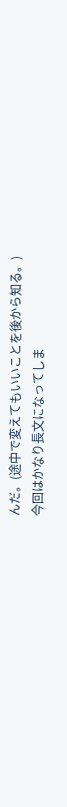んだ。(途中で変えてもいいことを後から知る。)
今回はかなり長文になってしま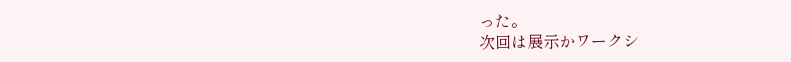った。
次回は展示かワークシ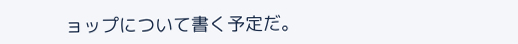ョップについて書く予定だ。